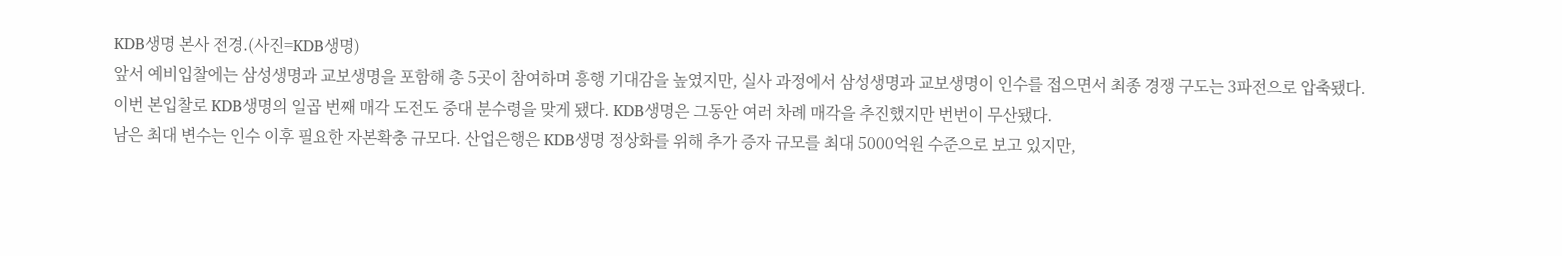KDB생명 본사 전경.(사진=KDB생명)
앞서 예비입찰에는 삼성생명과 교보생명을 포함해 총 5곳이 참여하며 흥행 기대감을 높였지만, 실사 과정에서 삼성생명과 교보생명이 인수를 접으면서 최종 경쟁 구도는 3파전으로 압축됐다.
이번 본입찰로 KDB생명의 일곱 번째 매각 도전도 중대 분수령을 맞게 됐다. KDB생명은 그동안 여러 차례 매각을 추진했지만 번번이 무산됐다.
남은 최대 변수는 인수 이후 필요한 자본확충 규모다. 산업은행은 KDB생명 정상화를 위해 추가 증자 규모를 최대 5000억원 수준으로 보고 있지만,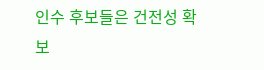인수 후보들은 건전성 확보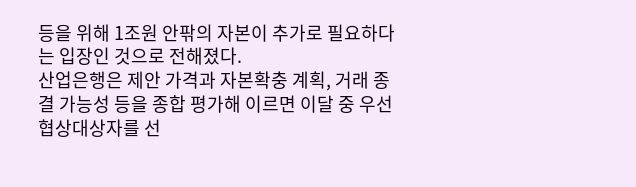등을 위해 1조원 안팎의 자본이 추가로 필요하다는 입장인 것으로 전해졌다.
산업은행은 제안 가격과 자본확충 계획, 거래 종결 가능성 등을 종합 평가해 이르면 이달 중 우선협상대상자를 선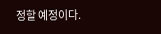정할 예정이다.